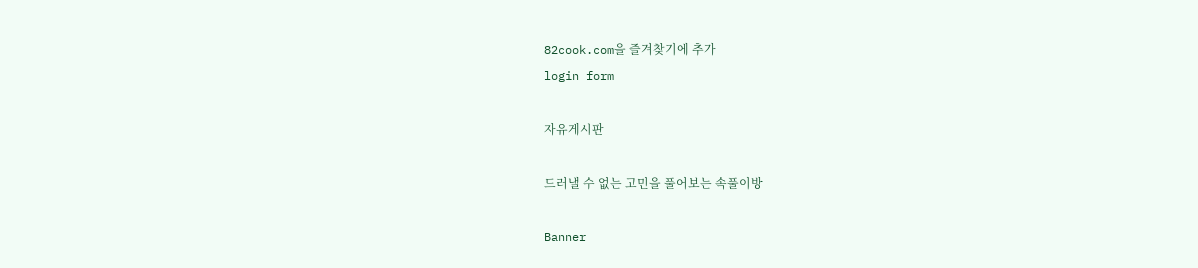82cook.com을 즐겨찾기에 추가
login form

자유게시판

드러낼 수 없는 고민을 풀어보는 속풀이방

Banner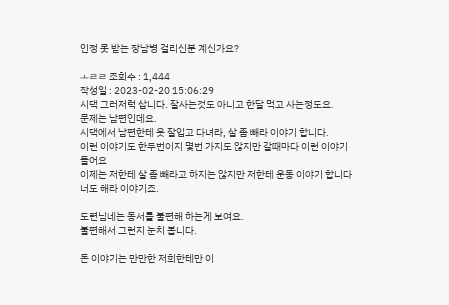인정 못 받는 장남병 걸리신분 계신가요?

ㅗㄹㄹ 조회수 : 1,444
작성일 : 2023-02-20 15:06:29
시댁 그러저럭 삽니다. 잘사는것도 아니고 한달 먹고 사는정도요.
문제는 남편인데요.
시댁에서 남편한테 옷 잘입고 다녀라, 살 좀 빼라 이야기 합니다.
이런 이야기도 한두번이지 몇번 가지도 않지만 갈때마다 이런 이야기
들어요
이제는 저한테 살 좀 빼라고 하지는 않지만 저한테 운동 이야기 합니다
너도 해라 이야기죠.

도련님네는 동서를 불편해 하는게 보여요.
불편해서 그런지 눈치 봅니다.

돈 이야기는 만만한 저희한테만 이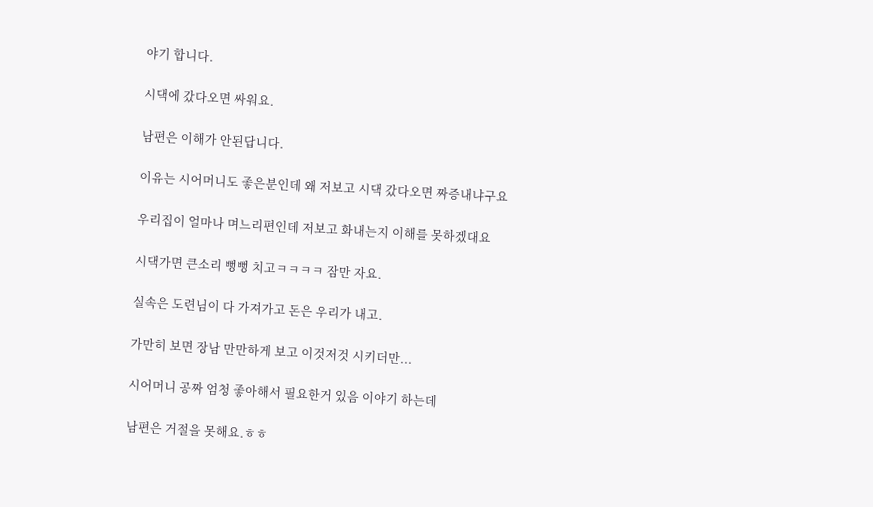야기 합니다.

시댁에 갔다오면 싸워요.

남편은 이해가 안된답니다.

이유는 시어머니도 좋은분인데 왜 저보고 시댁 갔다오면 짜증내냐구요

우리집이 얼마나 며느리편인데 저보고 화내는지 이해를 못하겠대요

시댁가면 큰소리 뻥뻥 치고ㅋㅋㅋㅋ 잠만 자요.

실속은 도련님이 다 가져가고 돈은 우리가 내고.

가만히 보면 장남 만만하게 보고 이것저것 시키더만...

시어머니 공짜 엄청 좋아해서 필요한거 있음 이야기 하는데

남편은 거절을 못해요.ㅎㅎ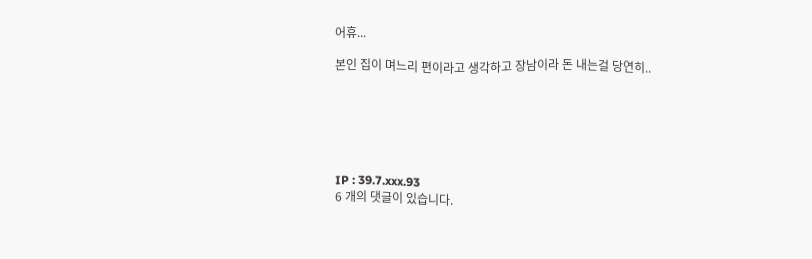어휴...

본인 집이 며느리 편이라고 생각하고 장남이라 돈 내는걸 당연히..






IP : 39.7.xxx.93
6 개의 댓글이 있습니다.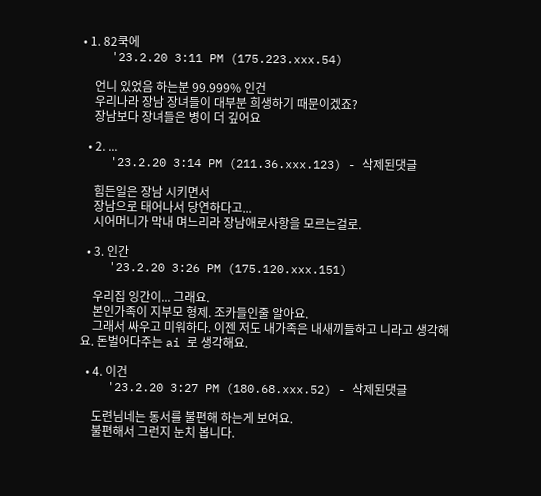• 1. 82쿡에
    '23.2.20 3:11 PM (175.223.xxx.54)

    언니 있었음 하는분 99.999% 인건
    우리나라 장남 장녀들이 대부분 희생하기 때문이겠죠?
    장남보다 장녀들은 병이 더 깊어요

  • 2. ...
    '23.2.20 3:14 PM (211.36.xxx.123) - 삭제된댓글

    힘든일은 장남 시키면서
    장남으로 태어나서 당연하다고...
    시어머니가 막내 며느리라 장남애로사항을 모르는걸로.

  • 3. 인간
    '23.2.20 3:26 PM (175.120.xxx.151)

    우리집 잉간이... 그래요.
    본인가족이 지부모 형제. 조카들인줄 알아요.
    그래서 싸우고 미워하다. 이젠 저도 내가족은 내새끼들하고 니라고 생각해요. 돈벌어다주는 ai 로 생각해요.

  • 4. 이건
    '23.2.20 3:27 PM (180.68.xxx.52) - 삭제된댓글

    도련님네는 동서를 불편해 하는게 보여요.
    불편해서 그런지 눈치 봅니다.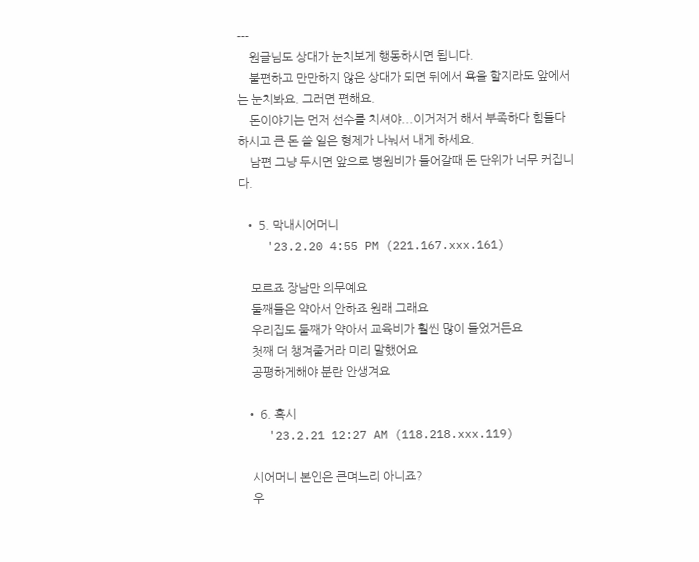---
    원글님도 상대가 눈치보게 행동하시면 됩니다.
    불편하고 만만하지 않은 상대가 되면 뒤에서 욕을 할지라도 앞에서는 눈치봐요. 그러면 편해요.
    돈이야기는 먼저 선수를 치셔야...이거저거 해서 부족하다 힘들다하시고 큰 돈 쓸 일은 형제가 나눠서 내게 하세요.
    남편 그냥 두시면 앞으로 병원비가 들어갈때 돈 단위가 너무 커집니다.

  • 5. 막내시어머니
    '23.2.20 4:55 PM (221.167.xxx.161)

    모르죠 장남만 의무예요
    둘째들은 약아서 안하죠 원래 그래요
    우리집도 둘째가 약아서 교육비가 훨씬 많이 들었거든요
    첫째 더 챙겨줄거라 미리 말했어요
    공평하게해야 분란 안생겨요

  • 6. 혹시
    '23.2.21 12:27 AM (118.218.xxx.119)

    시어머니 본인은 큰며느리 아니죠?
    우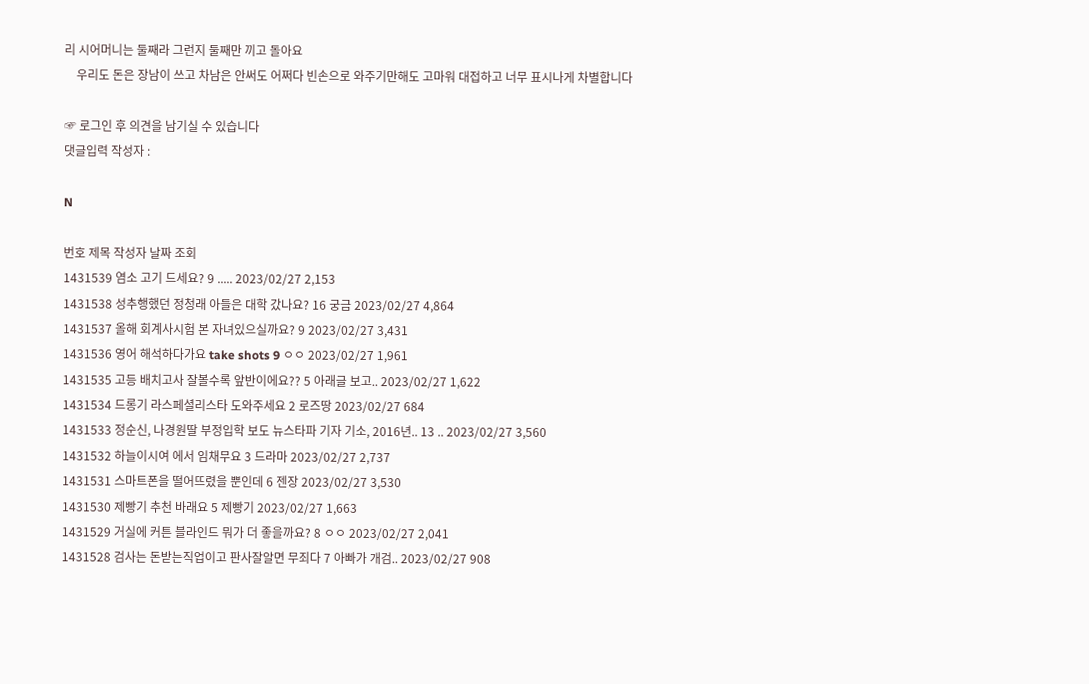리 시어머니는 둘째라 그런지 둘째만 끼고 돌아요
    우리도 돈은 장남이 쓰고 차남은 안써도 어쩌다 빈손으로 와주기만해도 고마워 대접하고 너무 표시나게 차별합니다

☞ 로그인 후 의견을 남기실 수 있습니다
댓글입력 작성자 :

N

번호 제목 작성자 날짜 조회
1431539 염소 고기 드세요? 9 ..... 2023/02/27 2,153
1431538 성추행했던 정청래 아들은 대학 갔나요? 16 궁금 2023/02/27 4,864
1431537 올해 회계사시험 본 자녀있으실까요? 9 2023/02/27 3,431
1431536 영어 해석하다가요 take shots 9 ㅇㅇ 2023/02/27 1,961
1431535 고등 배치고사 잘볼수록 앞반이에요?? 5 아래글 보고.. 2023/02/27 1,622
1431534 드롱기 라스페셜리스타 도와주세요 2 로즈땅 2023/02/27 684
1431533 정순신, 나경원딸 부정입학 보도 뉴스타파 기자 기소, 2016년.. 13 .. 2023/02/27 3,560
1431532 하늘이시여 에서 임채무요 3 드라마 2023/02/27 2,737
1431531 스마트폰을 떨어뜨렸을 뿐인데 6 젠장 2023/02/27 3,530
1431530 제빵기 추천 바래요 5 제빵기 2023/02/27 1,663
1431529 거실에 커튼 블라인드 뭐가 더 좋을까요? 8 ㅇㅇ 2023/02/27 2,041
1431528 검사는 돈받는직업이고 판사잘알면 무죄다 7 아빠가 개검.. 2023/02/27 908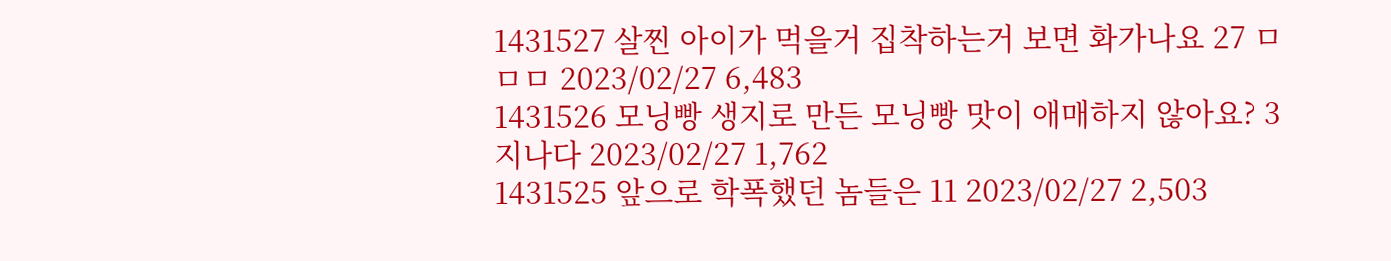1431527 살찐 아이가 먹을거 집착하는거 보면 화가나요 27 ㅁㅁㅁ 2023/02/27 6,483
1431526 모닝빵 생지로 만든 모닝빵 맛이 애매하지 않아요? 3 지나다 2023/02/27 1,762
1431525 앞으로 학폭했던 놈들은 11 2023/02/27 2,503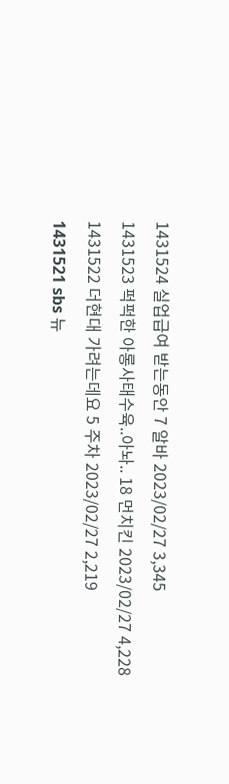1431524 실업급여 받는동안 7 알바 2023/02/27 3,345
1431523 퍽퍽한 아롱사태수육..아놔.. 18 먼치킨 2023/02/27 4,228
1431522 더현대 가려는데요 5 주차 2023/02/27 2,219
1431521 sbs 뉴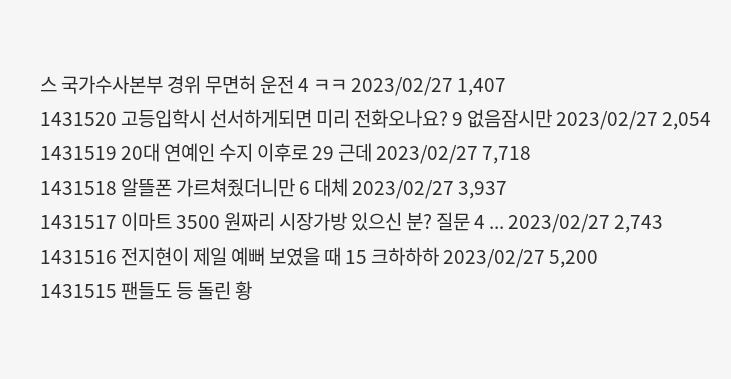스 국가수사본부 경위 무면허 운전 4 ㅋㅋ 2023/02/27 1,407
1431520 고등입학시 선서하게되면 미리 전화오나요? 9 없음잠시만 2023/02/27 2,054
1431519 20대 연예인 수지 이후로 29 근데 2023/02/27 7,718
1431518 알뜰폰 가르쳐줬더니만 6 대체 2023/02/27 3,937
1431517 이마트 3500 원짜리 시장가방 있으신 분? 질문 4 ... 2023/02/27 2,743
1431516 전지현이 제일 예뻐 보였을 때 15 크하하하 2023/02/27 5,200
1431515 팬들도 등 돌린 황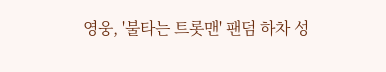영웅, '불타는 트롯맨' 팬덤 하차 성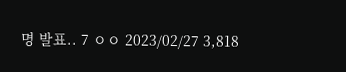명 발표.. 7 ㅇㅇ 2023/02/27 3,818